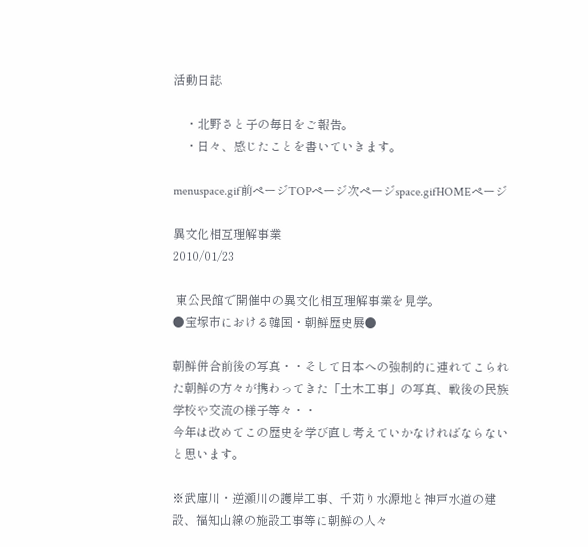活動日誌

    ・北野さと子の毎日をご報告。
    ・日々、感じたことを書いていきます。

menuspace.gif前ページTOPページ次ページspace.gifHOMEページ

異文化相互理解事業
2010/01/23

 東公民館で開催中の異文化相互理解事業を見学。
●宝塚市における韓国・朝鮮歴史展●

朝鮮併合前後の写真・・そして日本への強制的に連れてこられた朝鮮の方々が携わってきた「土木工事」の写真、戦後の民族学校や交流の様子等々・・
今年は改めてこの歴史を学び直し考えていかなければならないと思います。

※武庫川・逆瀬川の護岸工事、千苅り水源地と神戸水道の建設、福知山線の施設工事等に朝鮮の人々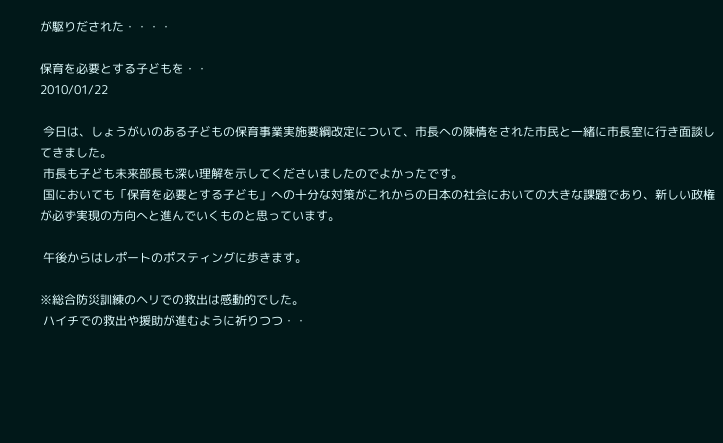が駆りだされた・・・・

保育を必要とする子どもを・・
2010/01/22

 今日は、しょうがいのある子どもの保育事業実施要綱改定について、市長への陳情をされた市民と一緒に市長室に行き面談してきました。
 市長も子ども未来部長も深い理解を示してくださいましたのでよかったです。
 国においても「保育を必要とする子ども」への十分な対策がこれからの日本の社会においての大きな課題であり、新しい政権が必ず実現の方向へと進んでいくものと思っています。

 午後からはレポートのポスティングに歩きます。

※総合防災訓練のヘリでの救出は感動的でした。
 ハイチでの救出や援助が進むように祈りつつ・・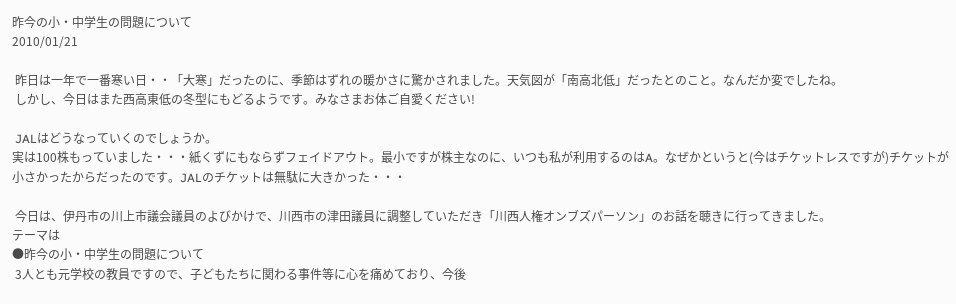昨今の小・中学生の問題について
2010/01/21

 昨日は一年で一番寒い日・・「大寒」だったのに、季節はずれの暖かさに驚かされました。天気図が「南高北低」だったとのこと。なんだか変でしたね。
 しかし、今日はまた西高東低の冬型にもどるようです。みなさまお体ご自愛ください!

 JALはどうなっていくのでしょうか。
実は100株もっていました・・・紙くずにもならずフェイドアウト。最小ですが株主なのに、いつも私が利用するのはA。なぜかというと(今はチケットレスですが)チケットが小さかったからだったのです。JALのチケットは無駄に大きかった・・・

 今日は、伊丹市の川上市議会議員のよびかけで、川西市の津田議員に調整していただき「川西人権オンブズパーソン」のお話を聴きに行ってきました。
テーマは
●昨今の小・中学生の問題について
 3人とも元学校の教員ですので、子どもたちに関わる事件等に心を痛めており、今後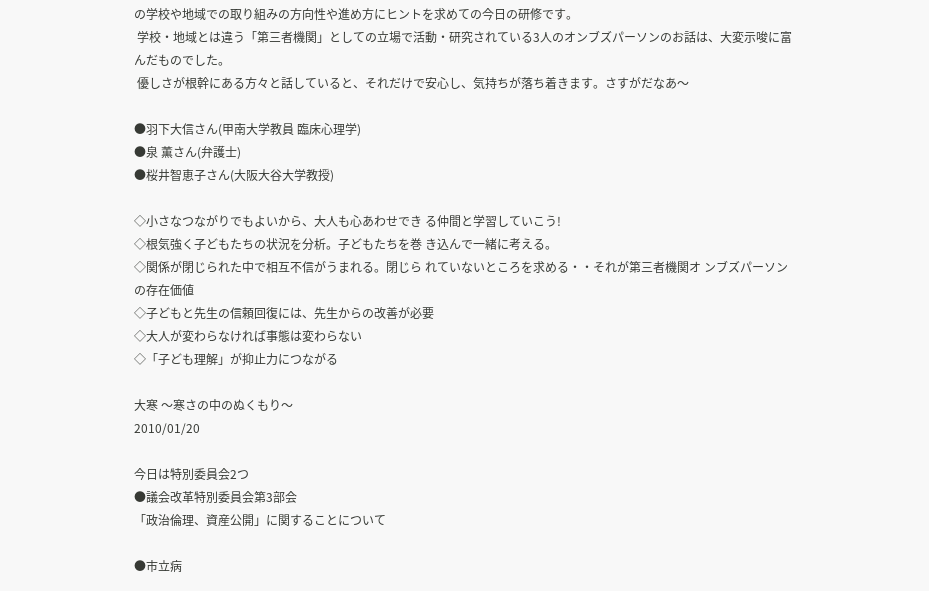の学校や地域での取り組みの方向性や進め方にヒントを求めての今日の研修です。
 学校・地域とは違う「第三者機関」としての立場で活動・研究されている3人のオンブズパーソンのお話は、大変示唆に富んだものでした。
 優しさが根幹にある方々と話していると、それだけで安心し、気持ちが落ち着きます。さすがだなあ〜

●羽下大信さん(甲南大学教員 臨床心理学)
●泉 薫さん(弁護士)
●桜井智恵子さん(大阪大谷大学教授)

◇小さなつながりでもよいから、大人も心あわせでき る仲間と学習していこう!
◇根気強く子どもたちの状況を分析。子どもたちを巻 き込んで一緒に考える。
◇関係が閉じられた中で相互不信がうまれる。閉じら れていないところを求める・・それが第三者機関オ ンブズパーソンの存在価値
◇子どもと先生の信頼回復には、先生からの改善が必要
◇大人が変わらなければ事態は変わらない
◇「子ども理解」が抑止力につながる

大寒 〜寒さの中のぬくもり〜
2010/01/20

今日は特別委員会2つ
●議会改革特別委員会第3部会
「政治倫理、資産公開」に関することについて

●市立病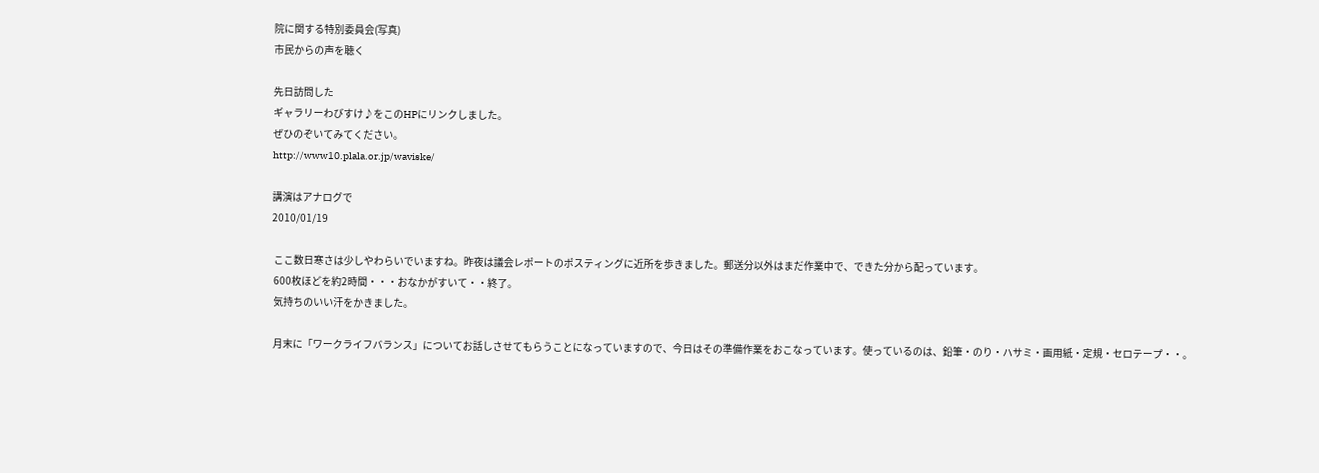院に関する特別委員会(写真)
市民からの声を聴く

先日訪問した
ギャラリーわびすけ♪をこのHPにリンクしました。
ぜひのぞいてみてください。
http://www10.plala.or.jp/waviske/

講演はアナログで
2010/01/19

 ここ数日寒さは少しやわらいでいますね。昨夜は議会レポートのポスティングに近所を歩きました。郵送分以外はまだ作業中で、できた分から配っています。
 600枚ほどを約2時間・・・おなかがすいて・・終了。
 気持ちのいい汗をかきました。

 月末に「ワークライフバランス」についてお話しさせてもらうことになっていますので、今日はその準備作業をおこなっています。使っているのは、鉛筆・のり・ハサミ・画用紙・定規・セロテープ・・。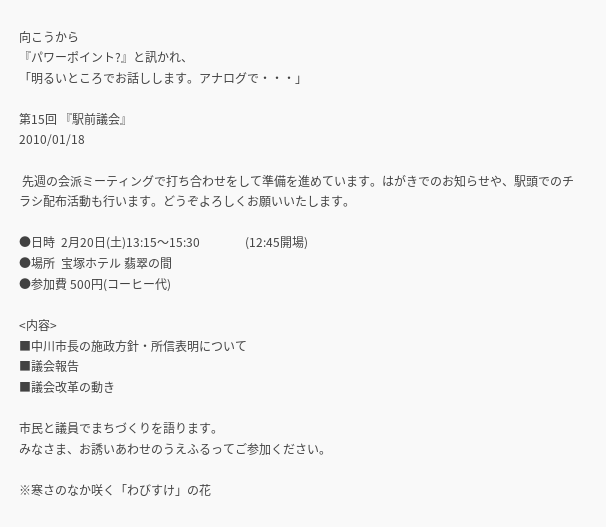向こうから
『パワーポイント?』と訊かれ、
「明るいところでお話しします。アナログで・・・」

第15回 『駅前議会』
2010/01/18

 先週の会派ミーティングで打ち合わせをして準備を進めています。はがきでのお知らせや、駅頭でのチラシ配布活動も行います。どうぞよろしくお願いいたします。

●日時  2月20日(土)13:15〜15:30               (12:45開場)
●場所  宝塚ホテル 翡翠の間
●参加費 500円(コーヒー代)

<内容>
■中川市長の施政方針・所信表明について
■議会報告
■議会改革の動き

市民と議員でまちづくりを語ります。
みなさま、お誘いあわせのうえふるってご参加ください。

※寒さのなか咲く「わびすけ」の花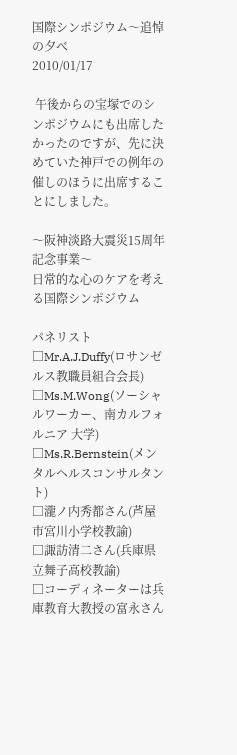国際シンポジウム〜追悼の夕べ
2010/01/17

 午後からの宝塚でのシンポジウムにも出席したかったのですが、先に決めていた神戸での例年の催しのほうに出席することにしました。

〜阪神淡路大震災15周年記念事業〜
日常的な心のケアを考える国際シンポジウム

パネリスト
□Mr.A.J.Duffy(ロサンゼルス教職員組合会長)
□Ms.M.Wong(ソーシャルワーカー、南カルフォルニア 大学)
□Ms.R.Bernstein(メンタルヘルスコンサルタント)
□瀧ノ内秀都さん(芦屋市宮川小学校教諭)
□諏訪清二さん(兵庫県立舞子高校教諭)
□コーディネーターは兵庫教育大教授の富永さん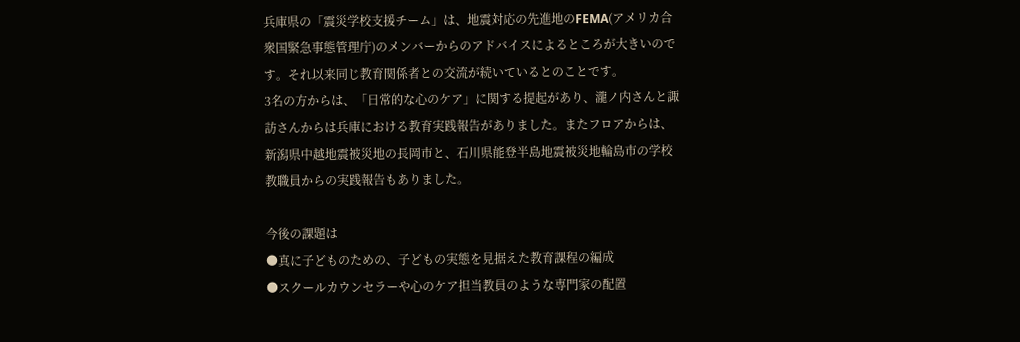兵庫県の「震災学校支援チーム」は、地震対応の先進地のFEMA(アメリカ合衆国緊急事態管理庁)のメンバーからのアドバイスによるところが大きいのです。それ以来同じ教育関係者との交流が続いているとのことです。
3名の方からは、「日常的な心のケア」に関する提起があり、瀧ノ内さんと諏訪さんからは兵庫における教育実践報告がありました。またフロアからは、新潟県中越地震被災地の長岡市と、石川県能登半島地震被災地輪島市の学校教職員からの実践報告もありました。

今後の課題は
●真に子どものための、子どもの実態を見据えた教育課程の編成
●スクールカウンセラーや心のケア担当教員のような専門家の配置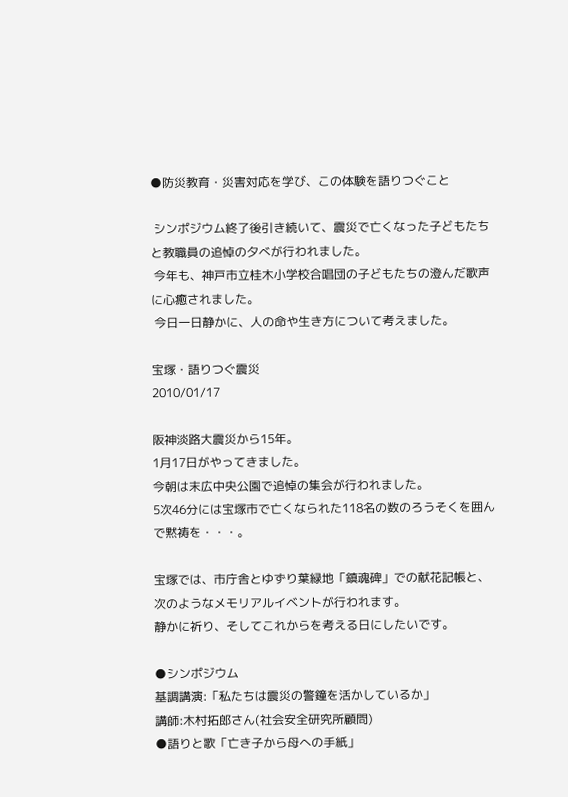●防災教育・災害対応を学び、この体験を語りつぐこと

 シンポジウム終了後引き続いて、震災で亡くなった子どもたちと教職員の追悼の夕べが行われました。
 今年も、神戸市立桂木小学校合唱団の子どもたちの澄んだ歌声に心癒されました。
 今日一日静かに、人の命や生き方について考えました。

宝塚・語りつぐ震災
2010/01/17

阪神淡路大震災から15年。
1月17日がやってきました。
今朝は末広中央公園で追悼の集会が行われました。
5次46分には宝塚市で亡くなられた118名の数のろうそくを囲んで黙祷を・・・。

宝塚では、市庁舎とゆずり葉緑地「鎮魂碑」での献花記帳と、次のようなメモリアルイベントが行われます。
静かに祈り、そしてこれからを考える日にしたいです。

●シンポジウム
基調講演:「私たちは震災の警鐘を活かしているか」
講師:木村拓郎さん(社会安全研究所顧問)
●語りと歌「亡き子から母への手紙」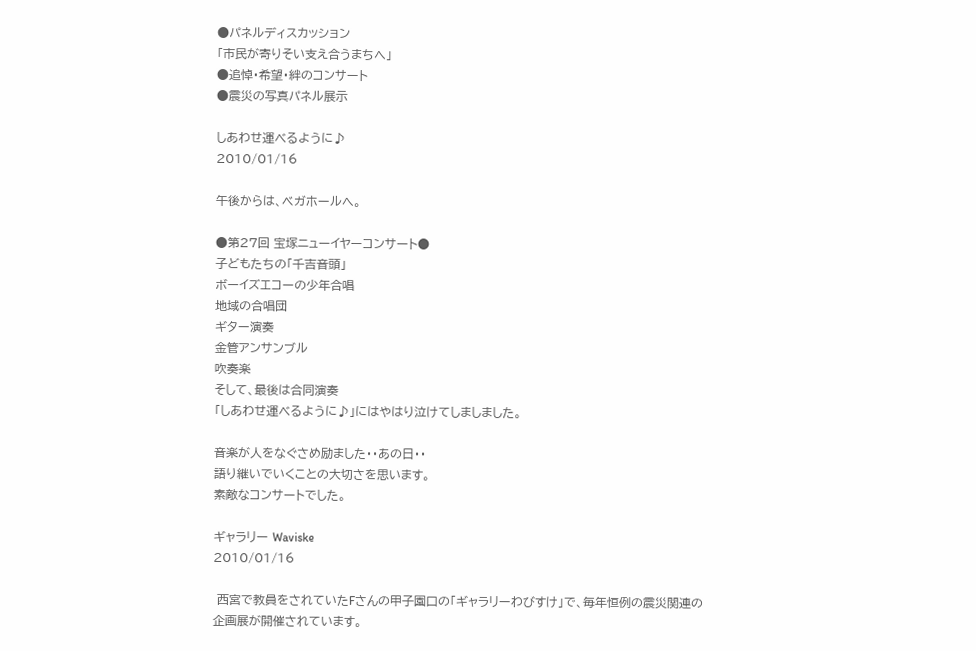●パネルディスカッション
「市民が寄りそい支え合うまちへ」
●追悼・希望・絆のコンサート
●震災の写真パネル展示

しあわせ運べるように♪
2010/01/16

午後からは、ベガホールへ。

●第27回 宝塚ニューイヤーコンサート●
子どもたちの「千吉音頭」
ボーイズエコーの少年合唱
地域の合唱団
ギター演奏
金管アンサンブル
吹奏楽
そして、最後は合同演奏
「しあわせ運べるように♪」にはやはり泣けてしましました。

音楽が人をなぐさめ励ました・・あの日・・
語り継いでいくことの大切さを思います。
素敵なコンサートでした。

ギャラリー Waviske
2010/01/16

 西宮で教員をされていたFさんの甲子園口の「ギャラリーわびすけ」で、毎年恒例の震災関連の企画展が開催されています。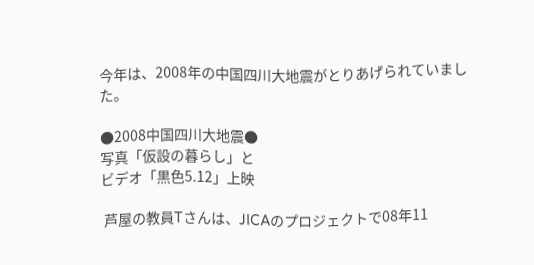今年は、2008年の中国四川大地震がとりあげられていました。

●2008中国四川大地震●
写真「仮設の暮らし」と
ビデオ「黒色5.12」上映

 芦屋の教員Tさんは、JICAのプロジェクトで08年11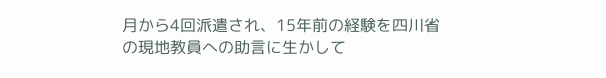月から4回派遣され、15年前の経験を四川省の現地教員への助言に生かして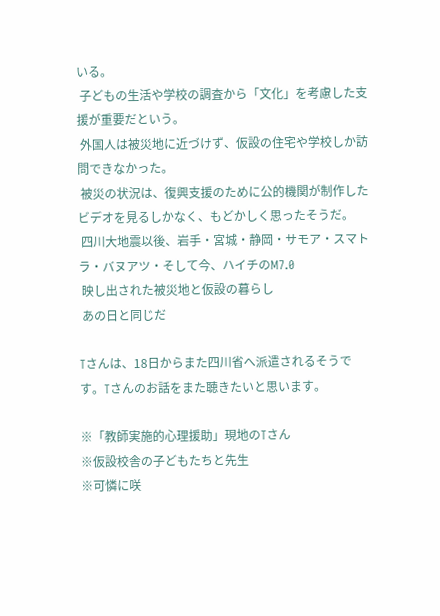いる。
 子どもの生活や学校の調査から「文化」を考慮した支援が重要だという。
 外国人は被災地に近づけず、仮設の住宅や学校しか訪問できなかった。
 被災の状況は、復興支援のために公的機関が制作したビデオを見るしかなく、もどかしく思ったそうだ。
 四川大地震以後、岩手・宮城・静岡・サモア・スマトラ・バヌアツ・そして今、ハイチのM7.0
 映し出された被災地と仮設の暮らし
 あの日と同じだ

Tさんは、18日からまた四川省へ派遣されるそうです。Tさんのお話をまた聴きたいと思います。

※「教師実施的心理援助」現地のTさん
※仮設校舎の子どもたちと先生
※可憐に咲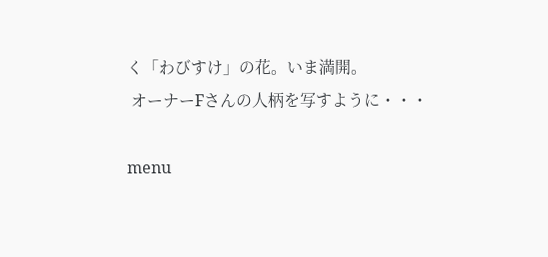く「わびすけ」の花。いま満開。
 オーナーFさんの人柄を写すように・・・

menu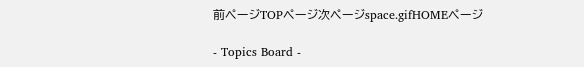前ページTOPページ次ページspace.gifHOMEページ

- Topics Board -